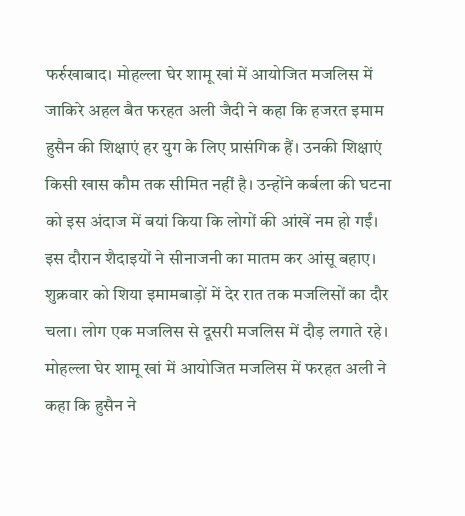फर्रुखाबाद। मोहल्ला घेर शामू खां में आयोजित मजलिस में जाकिरे अहल बैत फरहत अली जैदी ने कहा कि हजरत इमाम हुसैन की शिक्षाएं हर युग के लिए प्रासंगिक हैं। उनकी शिक्षाएं किसी खास कौम तक सीमित नहीं है। उन्होंने कर्बला की घटना को इस अंदाज में बयां किया कि लोगों की आंखें नम हो गईं। इस दौरान शैदाइयों ने सीनाजनी का मातम कर आंसू बहाए।
शुक्रवार को शिया इमामबाड़ों में देर रात तक मजलिसों का दौर चला। लोग एक मजलिस से दूसरी मजलिस में दौड़ लगाते रहे। मोहल्ला घेर शामू खां में आयोजित मजलिस में फरहत अली ने कहा कि हुसैन ने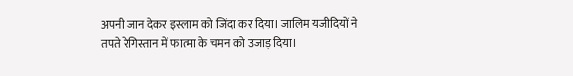अपनी जान देकर इस्लाम को जिंदा कर दिया। जालिम यजीदियों ने तपते रेगिस्तान में फात्मा के चमन को उजाड़ दिया।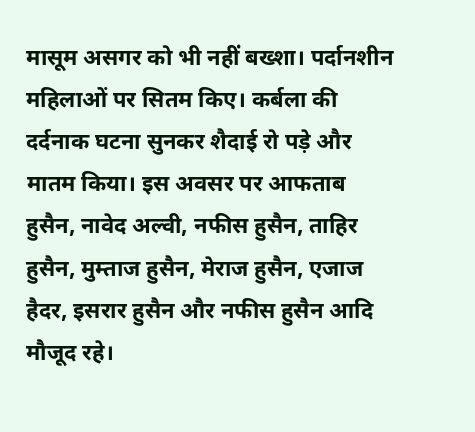मासूम असगर को भी नहीं बख्शा। पर्दानशीन महिलाओं पर सितम किए। कर्बला की दर्दनाक घटना सुनकर शैदाई रो पड़े और मातम किया। इस अवसर पर आफताब हुसैन, नावेद अल्वी, नफीस हुसैन, ताहिर हुसैन, मुम्ताज हुसैन, मेराज हुसैन, एजाज हैदर, इसरार हुसैन और नफीस हुसैन आदि मौजूद रहे।